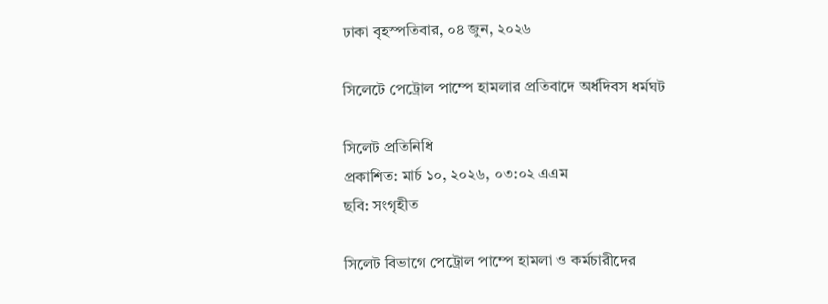ঢাকা বৃহস্পতিবার, ০৪ জুন, ২০২৬

সিলেটে পেট্রোল পাম্পে হামলার প্রতিবাদে অর্ধদিবস ধর্মঘট

সিলেট প্রতিনিধি
প্রকাশিত: মার্চ ১০, ২০২৬, ০৩:০২ এএম
ছবি: সংগৃহীত

সিলেট বিভাগে পেট্রোল পাম্পে হামলা ও কর্মচারীদের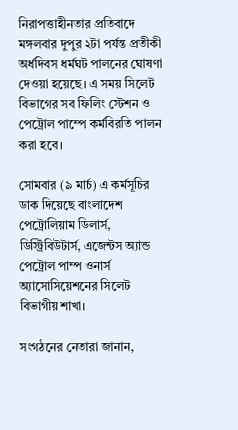নিরাপত্তাহীনতার প্রতিবাদে মঙ্গলবার দুপুর ২টা পর্যন্ত প্রতীকী অর্ধদিবস ধর্মঘট পালনের ঘোষণা দেওয়া হয়েছে। এ সময় সিলেট বিভাগের সব ফিলিং স্টেশন ও পেট্রোল পাম্পে কর্মবিরতি পালন করা হবে।

সোমবার (৯ মার্চ) এ কর্মসূচির ডাক দিয়েছে বাংলাদেশ পেট্রোলিয়াম ডিলার্স, ডিস্ট্রিবিউটার্স, এজেন্টস অ্যান্ড পেট্রোল পাম্প ওনার্স অ্যাসোসিয়েশনের সিলেট বিভাগীয় শাখা।

সংগঠনের নেতারা জানান,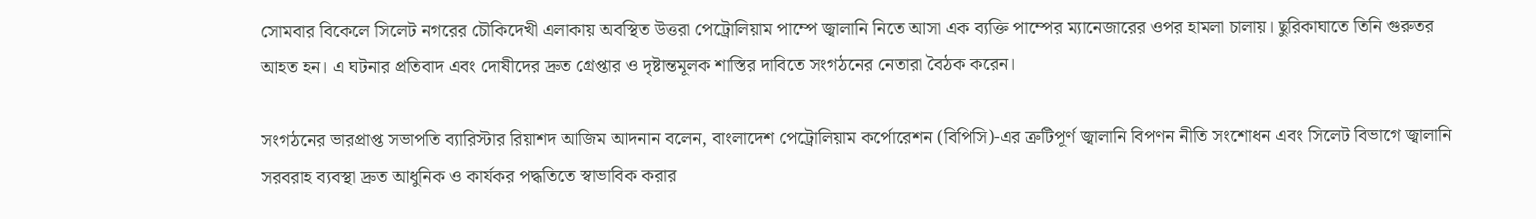সোমবার বিকেলে সিলেট নগরের চৌকিদেখী এলাকায় অবস্থিত উত্তরা পেট্রোলিয়াম পাম্পে জ্বালানি নিতে আসা এক ব্যক্তি পাম্পের ম্যানেজারের ওপর হামলা চালায়। ছুরিকাঘাতে তিনি গুরুতর আহত হন। এ ঘটনার প্রতিবাদ এবং দোষীদের দ্রুত গ্রেপ্তার ও দৃষ্টান্তমূলক শাস্তির দাবিতে সংগঠনের নেতারা বৈঠক করেন।

সংগঠনের ভারপ্রাপ্ত সভাপতি ব্যারিস্টার রিয়াশদ আজিম আদনান বলেন, বাংলাদেশ পেট্রোলিয়াম কর্পোরেশন (বিপিসি)-এর ত্রুটিপূর্ণ জ্বালানি বিপণন নীতি সংশোধন এবং সিলেট বিভাগে জ্বালানি সরবরাহ ব্যবস্থা দ্রুত আধুনিক ও কার্যকর পদ্ধতিতে স্বাভাবিক করার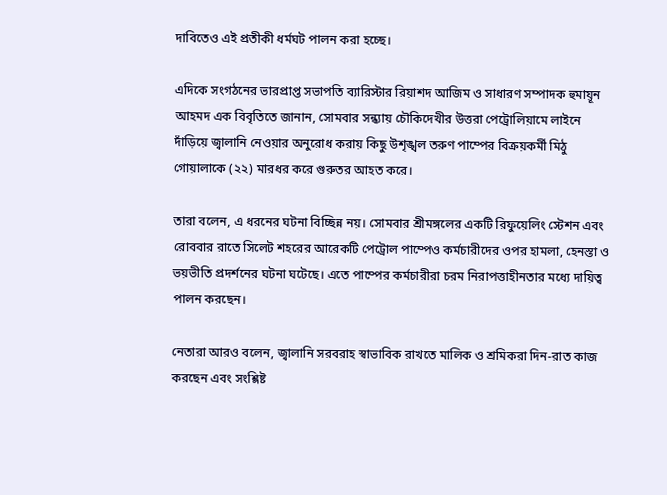দাবিতেও এই প্রতীকী ধর্মঘট পালন করা হচ্ছে।

এদিকে সংগঠনের ভারপ্রাপ্ত সভাপতি ব্যারিস্টার রিয়াশদ আজিম ও সাধারণ সম্পাদক হুমায়ূন আহমদ এক বিবৃতিতে জানান, সোমবার সন্ধ্যায় চৌকিদেখীর উত্তরা পেট্রোলিয়ামে লাইনে দাঁড়িয়ে জ্বালানি নেওয়ার অনুরোধ করায় কিছু উশৃঙ্খল তরুণ পাম্পের বিক্রয়কর্মী মিঠু গোয়ালাকে (২২) মারধর করে গুরুতর আহত করে।

তারা বলেন, এ ধরনের ঘটনা বিচ্ছিন্ন নয়। সোমবার শ্রীমঙ্গলের একটি রিফুয়েলিং স্টেশন এবং রোববার রাতে সিলেট শহরের আরেকটি পেট্রোল পাম্পেও কর্মচারীদের ওপর হামলা, হেনস্তা ও ভয়ভীতি প্রদর্শনের ঘটনা ঘটেছে। এতে পাম্পের কর্মচারীরা চরম নিরাপত্তাহীনতার মধ্যে দায়িত্ব পালন করছেন।

নেতারা আরও বলেন, জ্বালানি সরবরাহ স্বাভাবিক রাখতে মালিক ও শ্রমিকরা দিন-রাত কাজ করছেন এবং সংশ্লিষ্ট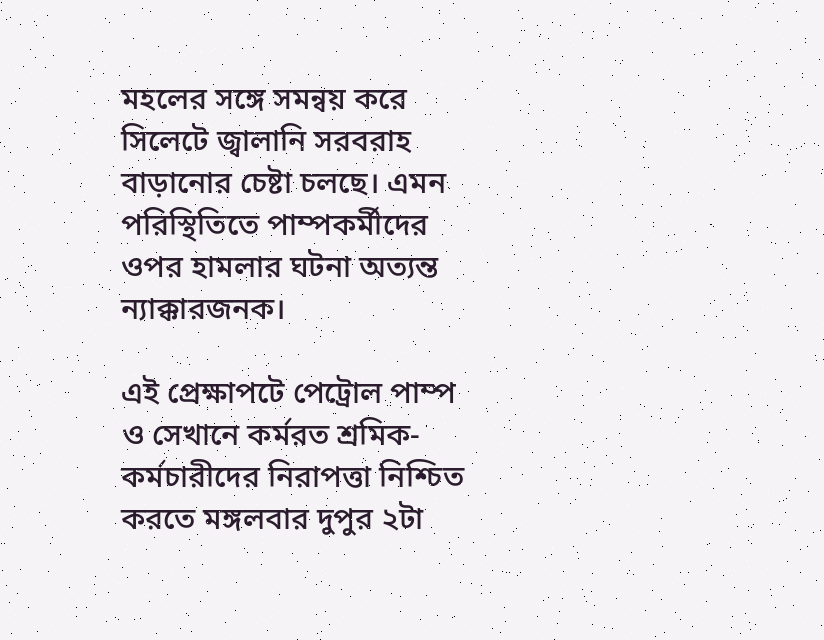মহলের সঙ্গে সমন্বয় করে সিলেটে জ্বালানি সরবরাহ বাড়ানোর চেষ্টা চলছে। এমন পরিস্থিতিতে পাম্পকর্মীদের ওপর হামলার ঘটনা অত্যন্ত ন্যাক্কারজনক।

এই প্রেক্ষাপটে পেট্রোল পাম্প ও সেখানে কর্মরত শ্রমিক-কর্মচারীদের নিরাপত্তা নিশ্চিত করতে মঙ্গলবার দুপুর ২টা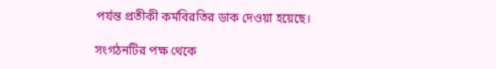পর্যন্ত প্রতীকী কর্মবিরতির ডাক দেওয়া হয়েছে।

সংগঠনটির পক্ষ থেকে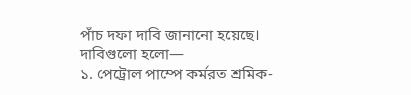পাঁচ দফা দাবি জানানো হয়েছে। দাবিগুলো হলো—
১. পেট্রোল পাম্পে কর্মরত শ্রমিক-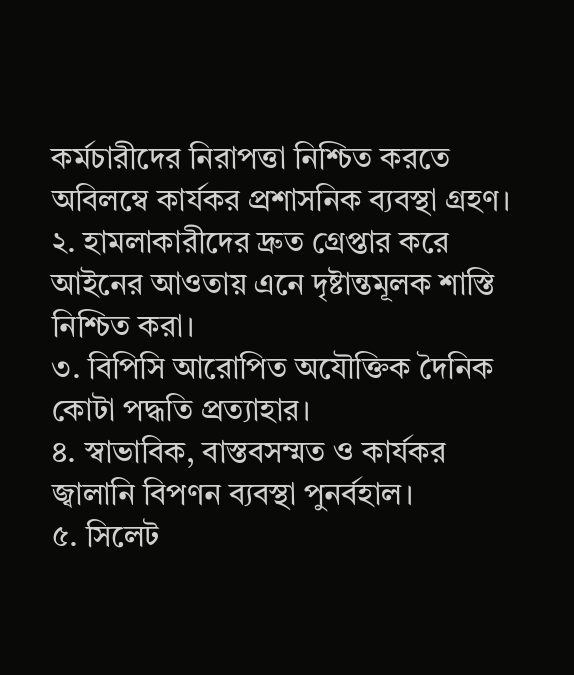কর্মচারীদের নিরাপত্তা নিশ্চিত করতে অবিলম্বে কার্যকর প্রশাসনিক ব্যবস্থা গ্রহণ।
২. হামলাকারীদের দ্রুত গ্রেপ্তার করে আইনের আওতায় এনে দৃষ্টান্তমূলক শাস্তি নিশ্চিত করা।
৩. বিপিসি আরোপিত অযৌক্তিক দৈনিক কোটা পদ্ধতি প্রত্যাহার।
৪. স্বাভাবিক, বাস্তবসম্মত ও কার্যকর জ্বালানি বিপণন ব্যবস্থা পুনর্বহাল।
৫. সিলেট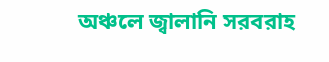অঞ্চলে জ্বালানি সরবরাহ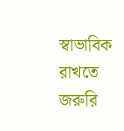স্বাভাবিক রাখতে জরুরি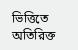ভিত্তিতে অতিরিক্ত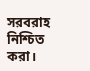সরবরাহ নিশ্চিত করা।